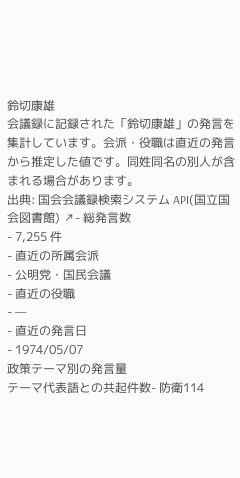鈴切康雄
会議録に記録された「鈴切康雄」の発言を集計しています。会派・役職は直近の発言から推定した値です。同姓同名の別人が含まれる場合があります。
出典: 国会会議録検索システム API(国立国会図書館) ↗- 総発言数
- 7,255 件
- 直近の所属会派
- 公明党・国民会議
- 直近の役職
- —
- 直近の発言日
- 1974/05/07
政策テーマ別の発言量
テーマ代表語との共起件数- 防衛114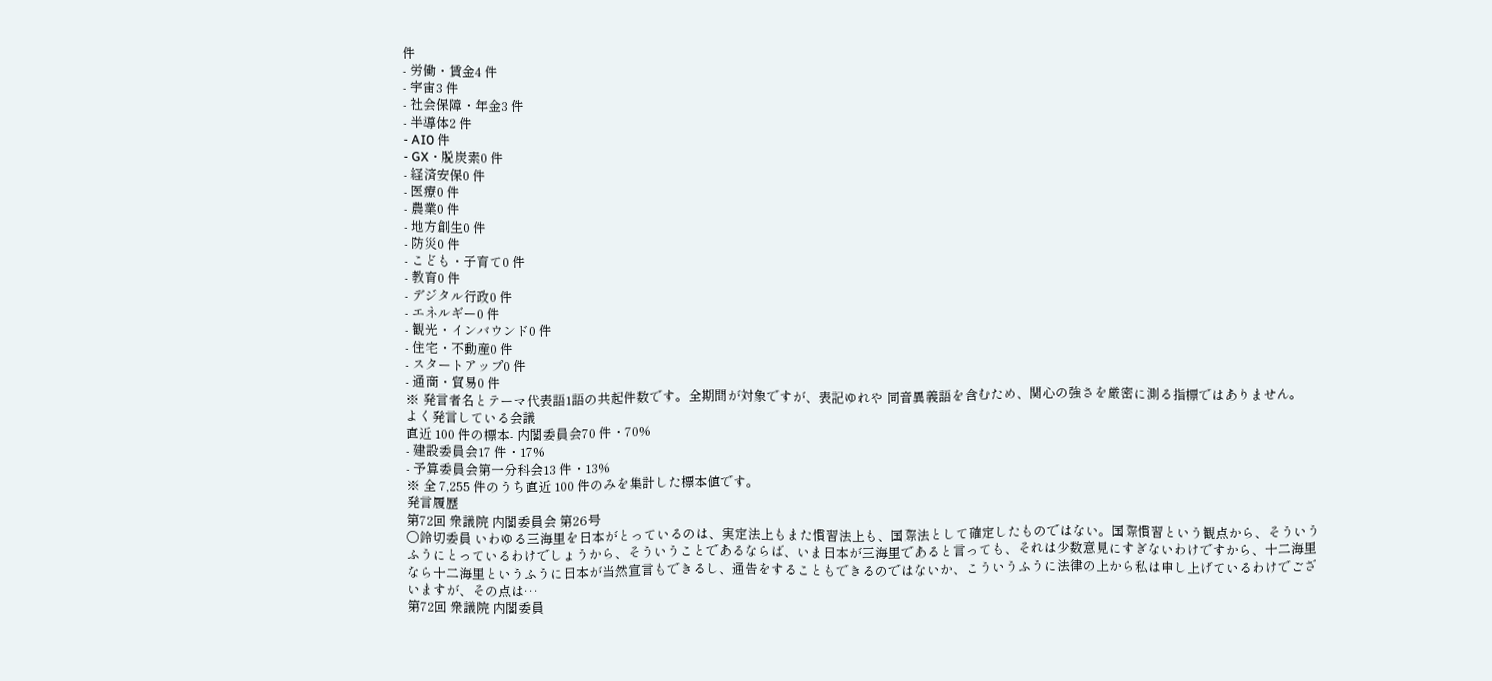件
- 労働・賃金4 件
- 宇宙3 件
- 社会保障・年金3 件
- 半導体2 件
- AI0 件
- GX・脱炭素0 件
- 経済安保0 件
- 医療0 件
- 農業0 件
- 地方創生0 件
- 防災0 件
- こども・子育て0 件
- 教育0 件
- デジタル行政0 件
- エネルギー0 件
- 観光・インバウンド0 件
- 住宅・不動産0 件
- スタートアップ0 件
- 通商・貿易0 件
※ 発言者名とテーマ代表語1語の共起件数です。全期間が対象ですが、表記ゆれや 同音異義語を含むため、関心の強さを厳密に測る指標ではありません。
よく発言している会議
直近 100 件の標本- 内閣委員会70 件・70%
- 建設委員会17 件・17%
- 予算委員会第一分科会13 件・13%
※ 全 7,255 件のうち直近 100 件のみを集計した標本値です。
発言履歴
第72回 衆議院 内閣委員会 第26号
○鈴切委員 いわゆる三海里を日本がとっているのは、実定法上もまた慣習法上も、国際法として確定したものではない。国際慣習という観点から、そういうふうにとっているわけでしょうから、そういうことであるならば、いま日本が三海里であると言っても、それは少数意見にすぎないわけですから、十二海里なら十二海里というふうに日本が当然宣言もできるし、通告をすることもできるのではないか、こういうふうに法律の上から私は申し上げているわけでございますが、その点は…
第72回 衆議院 内閣委員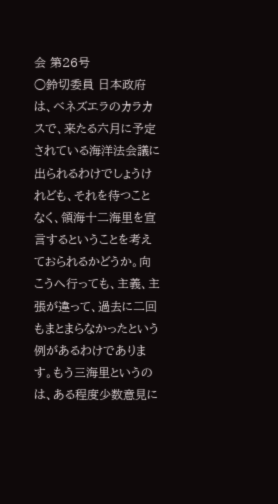会 第26号
○鈴切委員 日本政府は、ベネズエラのカラカスで、来たる六月に予定されている海洋法会議に出られるわけでしょうけれども、それを待つことなく、領海十二海里を宣言するということを考えておられるかどうか。向こうへ行っても、主義、主張が違って、過去に二回もまとまらなかったという例があるわけであります。もう三海里というのは、ある程度少数意見に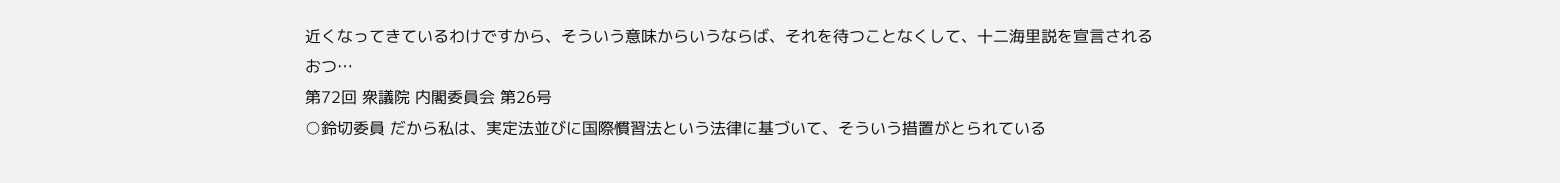近くなってきているわけですから、そういう意味からいうならば、それを待つことなくして、十二海里説を宣言されるおつ…
第72回 衆議院 内閣委員会 第26号
○鈴切委員 だから私は、実定法並びに国際慣習法という法律に基づいて、そういう措置がとられている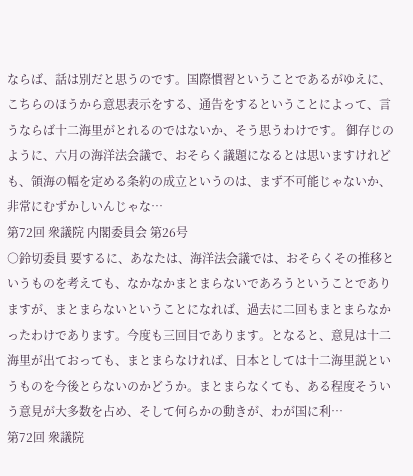ならば、話は別だと思うのです。国際慣習ということであるがゆえに、こちらのほうから意思表示をする、通告をするということによって、言うならば十二海里がとれるのではないか、そう思うわけです。 御存じのように、六月の海洋法会議で、おそらく議題になるとは思いますけれども、領海の幅を定める条約の成立というのは、まず不可能じゃないか、非常にむずかしいんじゃな…
第72回 衆議院 内閣委員会 第26号
○鈴切委員 要するに、あなたは、海洋法会議では、おそらくその推移というものを考えても、なかなかまとまらないであろうということでありますが、まとまらないということになれば、過去に二回もまとまらなかったわけであります。今度も三回目であります。となると、意見は十二海里が出ておっても、まとまらなければ、日本としては十二海里説というものを今後とらないのかどうか。まとまらなくても、ある程度そういう意見が大多数を占め、そして何らかの動きが、わが国に利…
第72回 衆議院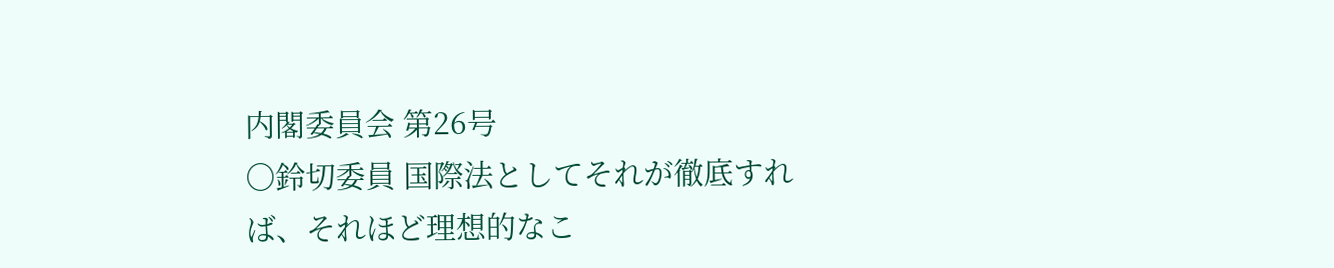内閣委員会 第26号
○鈴切委員 国際法としてそれが徹底すれば、それほど理想的なこ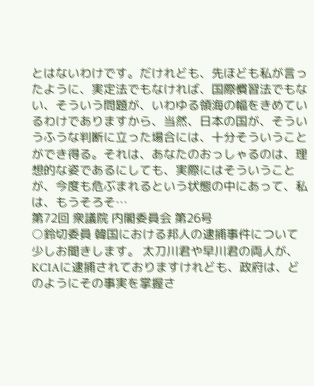とはないわけです。だけれども、先ほども私が言ったように、実定法でもなければ、国際慣習法でもない、そういう問題が、いわゆる領海の幅をきめているわけでありますから、当然、日本の国が、そういうふうな判断に立った場合には、十分そういうことができ得る。それは、あなたのおっしゃるのは、理想的な姿であるにしても、実際にはそういうことが、今度も危ぶまれるという状態の中にあって、私は、もうそろそ…
第72回 衆議院 内閣委員会 第26号
○鈴切委員 韓国における邦人の逮捕事件について少しお聞きします。 太刀川君や早川君の両人が、KCIAに逮捕されておりますけれども、政府は、どのようにその事実を掌握さ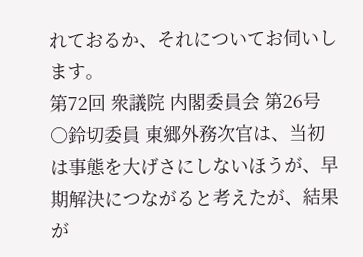れておるか、それについてお伺いします。
第72回 衆議院 内閣委員会 第26号
○鈴切委員 東郷外務次官は、当初は事態を大げさにしないほうが、早期解決につながると考えたが、結果が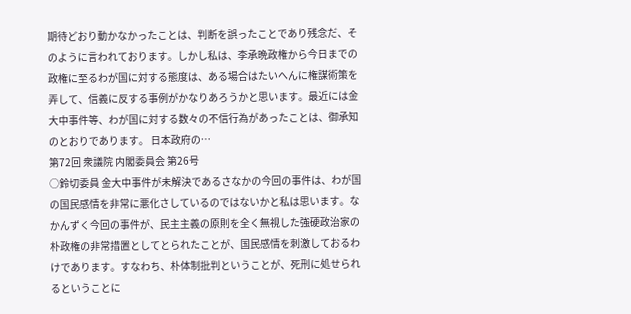期待どおり動かなかったことは、判断を誤ったことであり残念だ、そのように言われております。しかし私は、李承晩政権から今日までの政権に至るわが国に対する態度は、ある場合はたいへんに権謀術策を弄して、信義に反する事例がかなりあろうかと思います。最近には金大中事件等、わが国に対する数々の不信行為があったことは、御承知のとおりであります。 日本政府の…
第72回 衆議院 内閣委員会 第26号
○鈴切委員 金大中事件が未解決であるさなかの今回の事件は、わが国の国民感情を非常に悪化さしているのではないかと私は思います。なかんずく今回の事件が、民主主義の原則を全く無視した強硬政治家の朴政権の非常措置としてとられたことが、国民感情を刺激しておるわけであります。すなわち、朴体制批判ということが、死刑に処せられるということに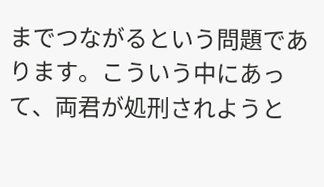までつながるという問題であります。こういう中にあって、両君が処刑されようと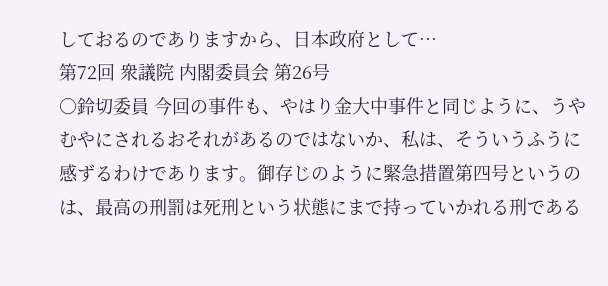しておるのでありますから、日本政府として…
第72回 衆議院 内閣委員会 第26号
○鈴切委員 今回の事件も、やはり金大中事件と同じように、うやむやにされるおそれがあるのではないか、私は、そういうふうに感ずるわけであります。御存じのように緊急措置第四号というのは、最高の刑罰は死刑という状態にまで持っていかれる刑である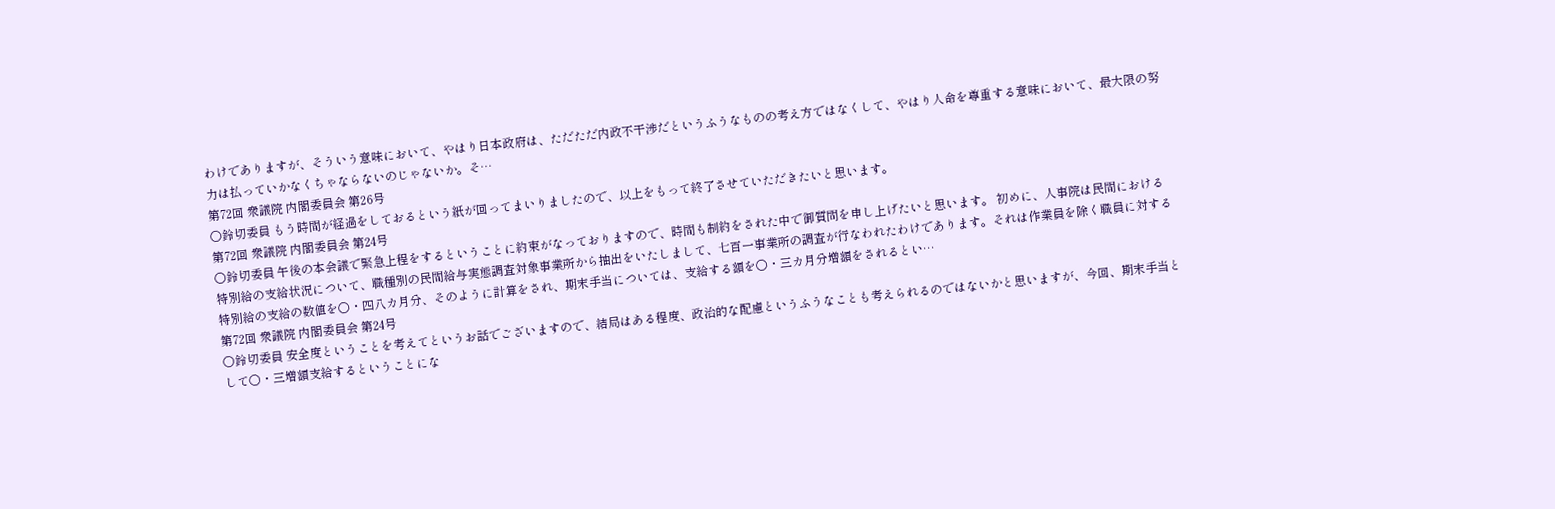わけでありますが、そういう意味において、やはり日本政府は、ただただ内政不干渉だというふうなものの考え方ではなくして、やはり人命を尊重する意味において、最大限の努力は払っていかなくちゃならないのじゃないか。そ…
第72回 衆議院 内閣委員会 第26号
○鈴切委員 もう時間が経過をしておるという紙が回ってまいりましたので、以上をもって終了させていただきたいと思います。
第72回 衆議院 内閣委員会 第24号
○鈴切委員 午後の本会議で緊急上程をするということに約束がなっておりますので、時間も制約をされた中で御質問を申し上げたいと思います。 初めに、人事院は民間における特別給の支給状況について、職種別の民間給与実態調査対象事業所から抽出をいたしまして、七百一事業所の調査が行なわれたわけであります。それは作業員を除く職員に対する特別給の支給の数値を〇・四八カ月分、そのように計算をされ、期末手当については、支給する額を〇・三カ月分増額をされるとい…
第72回 衆議院 内閣委員会 第24号
○鈴切委員 安全度ということを考えてというお話でございますので、結局はある程度、政治的な配慮というふうなことも考えられるのではないかと思いますが、今回、期末手当として〇・三増額支給するということにな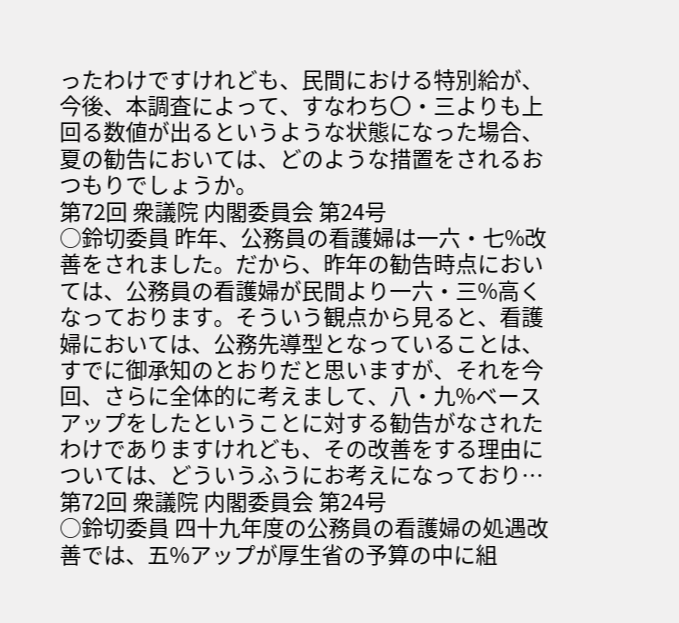ったわけですけれども、民間における特別給が、今後、本調査によって、すなわち〇・三よりも上回る数値が出るというような状態になった場合、夏の勧告においては、どのような措置をされるおつもりでしょうか。
第72回 衆議院 内閣委員会 第24号
○鈴切委員 昨年、公務員の看護婦は一六・七%改善をされました。だから、昨年の勧告時点においては、公務員の看護婦が民間より一六・三%高くなっております。そういう観点から見ると、看護婦においては、公務先導型となっていることは、すでに御承知のとおりだと思いますが、それを今回、さらに全体的に考えまして、八・九%ベースアップをしたということに対する勧告がなされたわけでありますけれども、その改善をする理由については、どういうふうにお考えになっており…
第72回 衆議院 内閣委員会 第24号
○鈴切委員 四十九年度の公務員の看護婦の処遇改善では、五%アップが厚生省の予算の中に組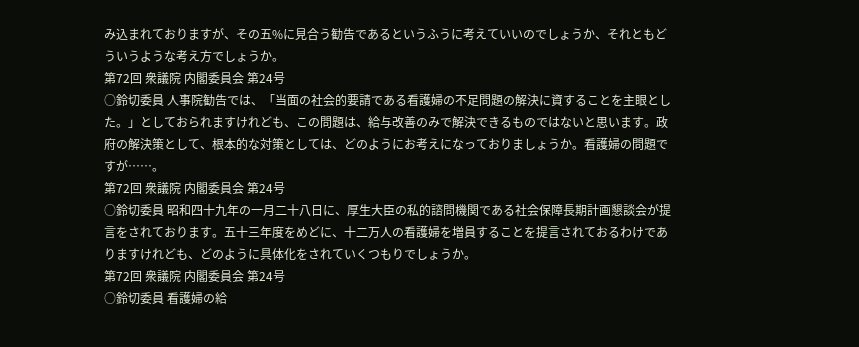み込まれておりますが、その五%に見合う勧告であるというふうに考えていいのでしょうか、それともどういうような考え方でしょうか。
第72回 衆議院 内閣委員会 第24号
○鈴切委員 人事院勧告では、「当面の社会的要請である看護婦の不足問題の解決に資することを主眼とした。」としておられますけれども、この問題は、給与改善のみで解決できるものではないと思います。政府の解決策として、根本的な対策としては、どのようにお考えになっておりましょうか。看護婦の問題ですが……。
第72回 衆議院 内閣委員会 第24号
○鈴切委員 昭和四十九年の一月二十八日に、厚生大臣の私的諮問機関である社会保障長期計画懇談会が提言をされております。五十三年度をめどに、十二万人の看護婦を増員することを提言されておるわけでありますけれども、どのように具体化をされていくつもりでしょうか。
第72回 衆議院 内閣委員会 第24号
○鈴切委員 看護婦の給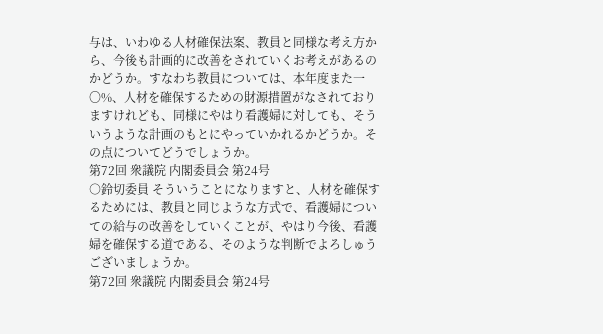与は、いわゆる人材確保法案、教員と同様な考え方から、今後も計画的に改善をされていくお考えがあるのかどうか。すなわち教員については、本年度また一〇%、人材を確保するための財源措置がなされておりますけれども、同様にやはり看護婦に対しても、そういうような計画のもとにやっていかれるかどうか。その点についてどうでしょうか。
第72回 衆議院 内閣委員会 第24号
○鈴切委員 そういうことになりますと、人材を確保するためには、教員と同じような方式で、看護婦についての給与の改善をしていくことが、やはり今後、看護婦を確保する道である、そのような判断でよろしゅうございましょうか。
第72回 衆議院 内閣委員会 第24号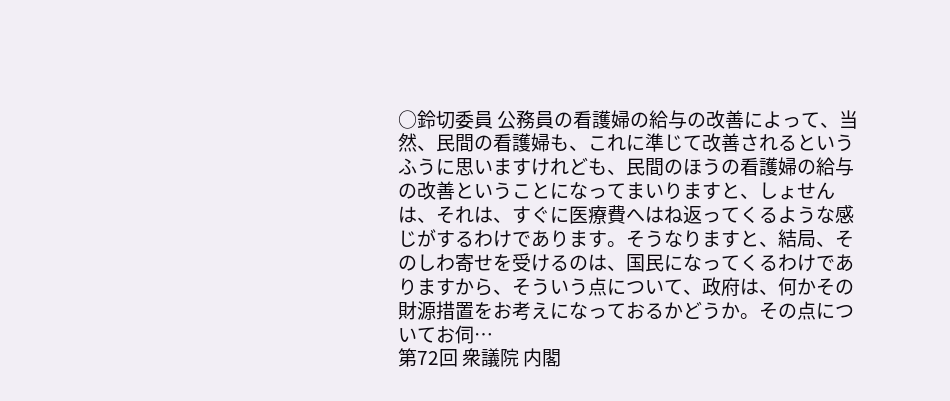○鈴切委員 公務員の看護婦の給与の改善によって、当然、民間の看護婦も、これに準じて改善されるというふうに思いますけれども、民間のほうの看護婦の給与の改善ということになってまいりますと、しょせんは、それは、すぐに医療費へはね返ってくるような感じがするわけであります。そうなりますと、結局、そのしわ寄せを受けるのは、国民になってくるわけでありますから、そういう点について、政府は、何かその財源措置をお考えになっておるかどうか。その点についてお伺…
第72回 衆議院 内閣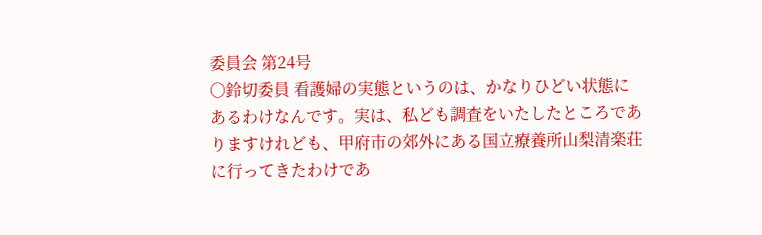委員会 第24号
○鈴切委員 看護婦の実態というのは、かなりひどい状態にあるわけなんです。実は、私ども調査をいたしたところでありますけれども、甲府市の郊外にある国立療養所山梨清楽荘に行ってきたわけであ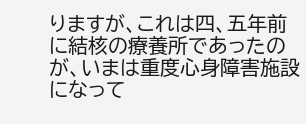りますが、これは四、五年前に結核の療養所であったのが、いまは重度心身障害施設になって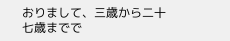おりまして、三歳から二十七歳までで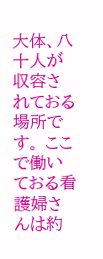大体、八十人が収容されておる場所です。 ここで働いておる看護婦さんは約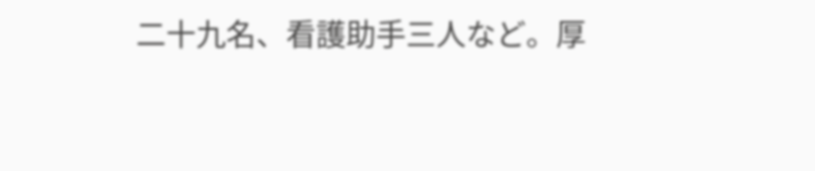二十九名、看護助手三人など。厚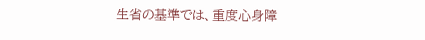生省の基準では、重度心身障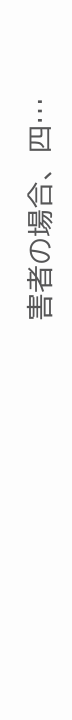害者の場合、四…